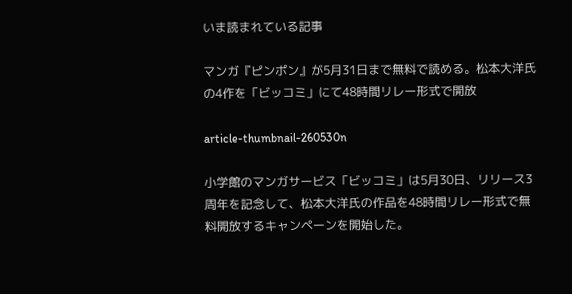いま読まれている記事

マンガ『ピンポン』が5月31日まで無料で読める。松本大洋氏の4作を「ビッコミ」にて48時間リレー形式で開放

article-thumbnail-260530n

小学館のマンガサービス「ビッコミ」は5月30日、リリース3周年を記念して、松本大洋氏の作品を48時間リレー形式で無料開放するキャンペーンを開始した。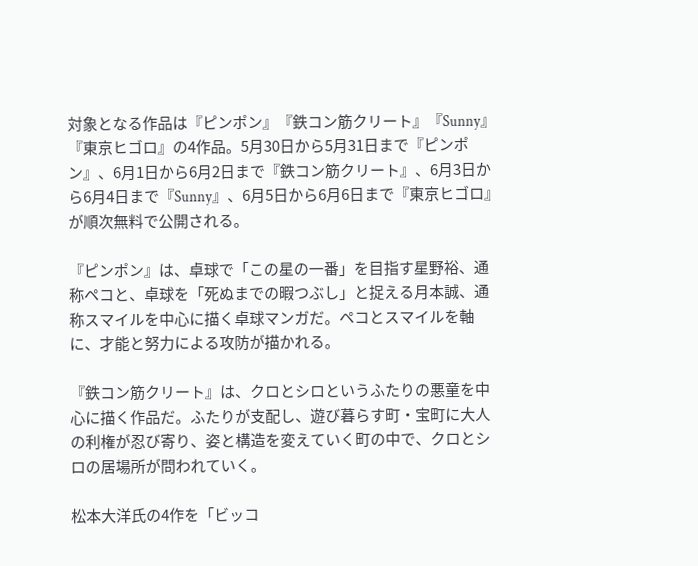対象となる作品は『ピンポン』『鉄コン筋クリート』『Sunny』『東京ヒゴロ』の4作品。5月30日から5月31日まで『ピンポン』、6月1日から6月2日まで『鉄コン筋クリート』、6月3日から6月4日まで『Sunny』、6月5日から6月6日まで『東京ヒゴロ』が順次無料で公開される。

『ピンポン』は、卓球で「この星の一番」を目指す星野裕、通称ペコと、卓球を「死ぬまでの暇つぶし」と捉える月本誠、通称スマイルを中心に描く卓球マンガだ。ペコとスマイルを軸に、才能と努力による攻防が描かれる。

『鉄コン筋クリート』は、クロとシロというふたりの悪童を中心に描く作品だ。ふたりが支配し、遊び暮らす町・宝町に大人の利権が忍び寄り、姿と構造を変えていく町の中で、クロとシロの居場所が問われていく。

松本大洋氏の4作を「ビッコ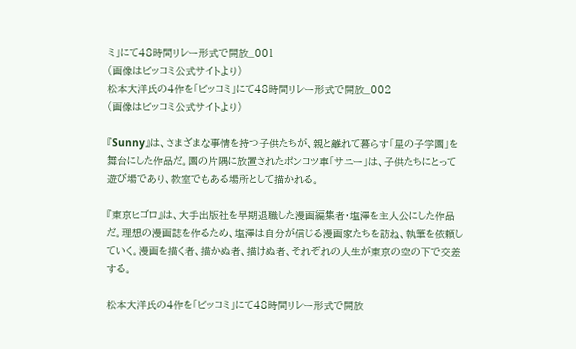ミ」にて48時間リレー形式で開放_001
(画像はビッコミ公式サイトより)
松本大洋氏の4作を「ビッコミ」にて48時間リレー形式で開放_002
(画像はビッコミ公式サイトより)

『Sunny』は、さまざまな事情を持つ子供たちが、親と離れて暮らす「星の子学園」を舞台にした作品だ。園の片隅に放置されたポンコツ車「サニー」は、子供たちにとって遊び場であり、教室でもある場所として描かれる。

『東京ヒゴロ』は、大手出版社を早期退職した漫画編集者・塩澤を主人公にした作品だ。理想の漫画誌を作るため、塩澤は自分が信じる漫画家たちを訪ね、執筆を依頼していく。漫画を描く者、描かぬ者、描けぬ者、それぞれの人生が東京の空の下で交差する。

松本大洋氏の4作を「ビッコミ」にて48時間リレー形式で開放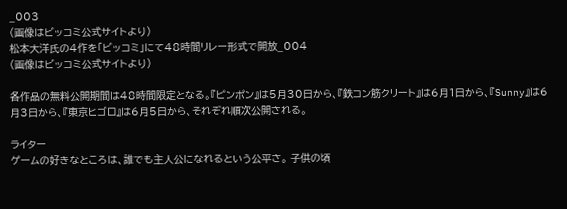_003
(画像はビッコミ公式サイトより)
松本大洋氏の4作を「ビッコミ」にて48時間リレー形式で開放_004
(画像はビッコミ公式サイトより)

各作品の無料公開期間は48時間限定となる。『ピンポン』は5月30日から、『鉄コン筋クリート』は6月1日から、『Sunny』は6月3日から、『東京ヒゴロ』は6月5日から、それぞれ順次公開される。

ライター
ゲームの好きなところは、誰でも主人公になれるという公平さ。 子供の頃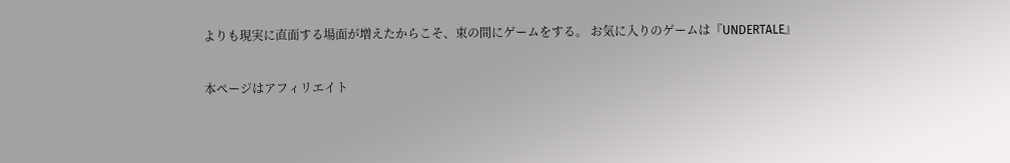よりも現実に直面する場面が増えたからこそ、束の間にゲームをする。 お気に入りのゲームは『UNDERTALE』

本ページはアフィリエイト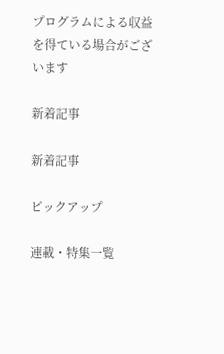プログラムによる収益を得ている場合がございます

新着記事

新着記事

ピックアップ

連載・特集一覧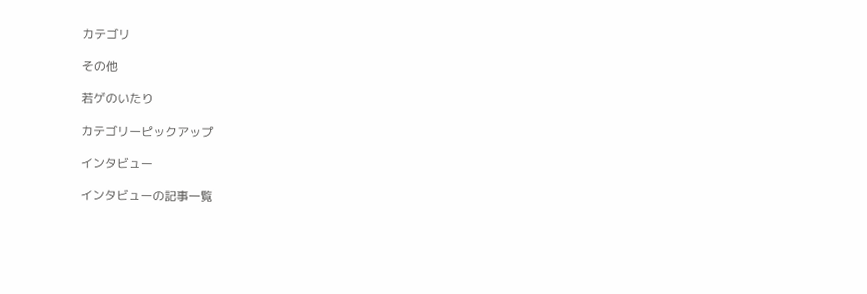カテゴリ

その他

若ゲのいたり

カテゴリーピックアップ

インタビュー

インタビューの記事一覧